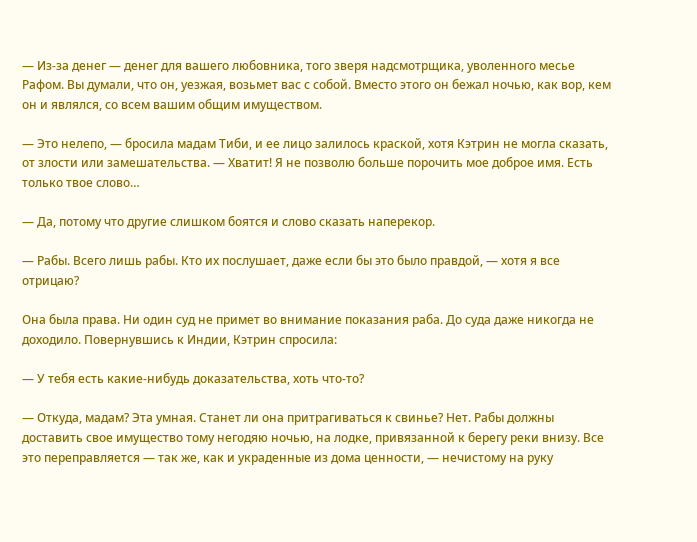— Из-за денег — денег для вашего любовника, того зверя надсмотрщика, уволенного месье Рафом. Вы думали, что он, уезжая, возьмет вас с собой. Вместо этого он бежал ночью, как вор, кем он и являлся, со всем вашим общим имуществом.

— Это нелепо, — бросила мадам Тиби, и ее лицо залилось краской, хотя Кэтрин не могла сказать, от злости или замешательства. — Хватит! Я не позволю больше порочить мое доброе имя. Есть только твое слово…

— Да, потому что другие слишком боятся и слово сказать наперекор.

— Рабы. Всего лишь рабы. Кто их послушает, даже если бы это было правдой, — хотя я все отрицаю?

Она была права. Ни один суд не примет во внимание показания раба. До суда даже никогда не доходило. Повернувшись к Индии, Кэтрин спросила:

— У тебя есть какие-нибудь доказательства, хоть что-то?

— Откуда, мадам? Эта умная. Станет ли она притрагиваться к свинье? Нет. Рабы должны доставить свое имущество тому негодяю ночью, на лодке, привязанной к берегу реки внизу. Все это переправляется — так же, как и украденные из дома ценности, — нечистому на руку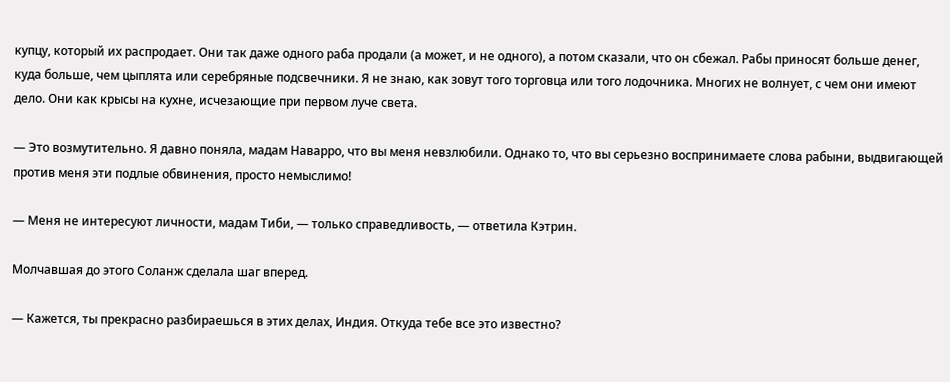купцу, который их распродает. Они так даже одного раба продали (а может, и не одного), а потом сказали, что он сбежал. Рабы приносят больше денег, куда больше, чем цыплята или серебряные подсвечники. Я не знаю, как зовут того торговца или того лодочника. Многих не волнует, с чем они имеют дело. Они как крысы на кухне, исчезающие при первом луче света.

— Это возмутительно. Я давно поняла, мадам Наварро, что вы меня невзлюбили. Однако то, что вы серьезно воспринимаете слова рабыни, выдвигающей против меня эти подлые обвинения, просто немыслимо!

— Меня не интересуют личности, мадам Тиби, — только справедливость, — ответила Кэтрин.

Молчавшая до этого Соланж сделала шаг вперед.

— Кажется, ты прекрасно разбираешься в этих делах, Индия. Откуда тебе все это известно?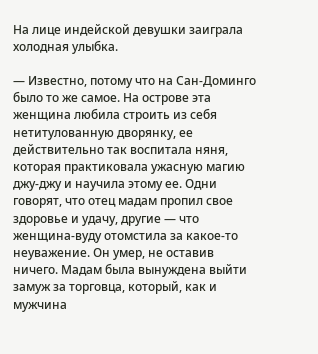На лице индейской девушки заиграла холодная улыбка.

— Известно, потому что на Сан-Доминго было то же самое. На острове эта женщина любила строить из себя нетитулованную дворянку, ее действительно так воспитала няня, которая практиковала ужасную магию джу-джу и научила этому ее. Одни говорят, что отец мадам пропил свое здоровье и удачу, другие — что женщина-вуду отомстила за какое-то неуважение. Он умер, не оставив ничего. Мадам была вынуждена выйти замуж за торговца, который, как и мужчина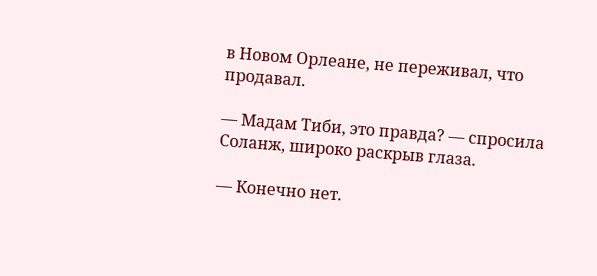в Новом Орлеане, не переживал, что продавал.

— Мадам Тиби, это правда? — спросила Соланж, широко раскрыв глаза.

— Конечно нет.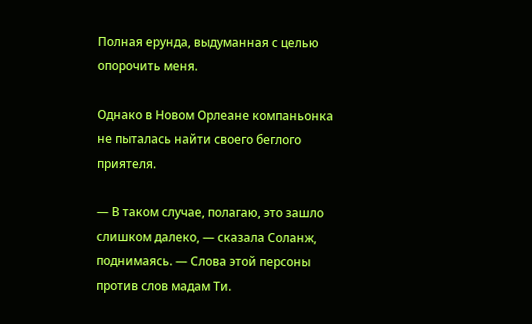Полная ерунда, выдуманная с целью опорочить меня.

Однако в Новом Орлеане компаньонка не пыталась найти своего беглого приятеля.

— В таком случае, полагаю, это зашло слишком далеко, — сказала Соланж, поднимаясь. — Слова этой персоны против слов мадам Ти.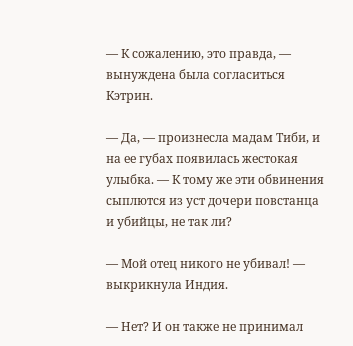— К сожалению, это правда, — вынуждена была согласиться Кэтрин.

— Да, — произнесла мадам Тиби, и на ее губах появилась жестокая улыбка. — К тому же эти обвинения сыплются из уст дочери повстанца и убийцы, не так ли?

— Мой отец никого не убивал! — выкрикнула Индия.

— Нет? И он также не принимал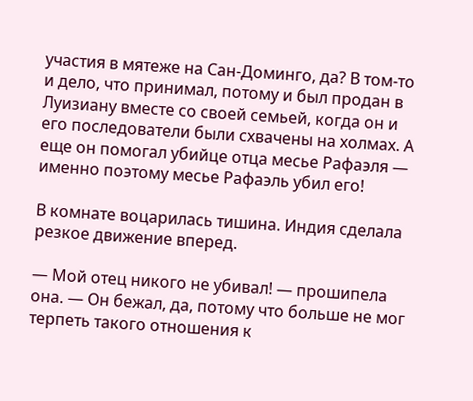участия в мятеже на Сан-Доминго, да? В том-то и дело, что принимал, потому и был продан в Луизиану вместе со своей семьей, когда он и его последователи были схвачены на холмах. А еще он помогал убийце отца месье Рафаэля — именно поэтому месье Рафаэль убил его!

В комнате воцарилась тишина. Индия сделала резкое движение вперед.

— Мой отец никого не убивал! — прошипела она. — Он бежал, да, потому что больше не мог терпеть такого отношения к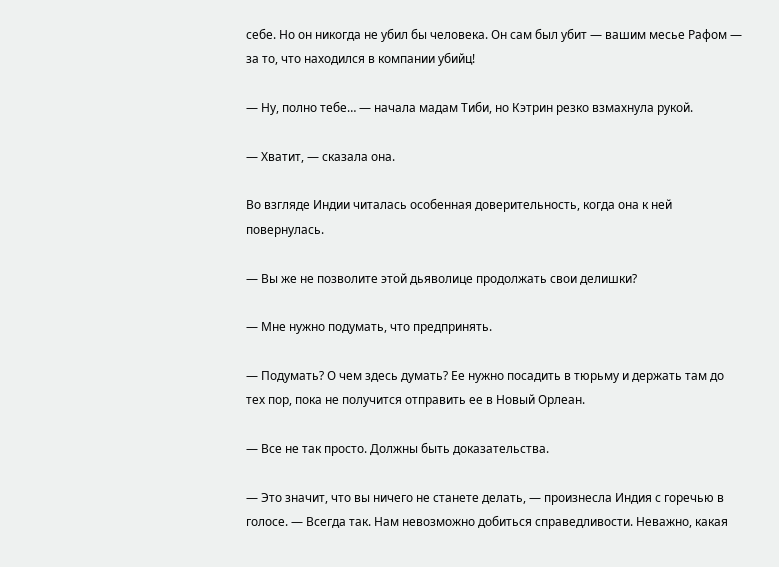себе. Но он никогда не убил бы человека. Он сам был убит — вашим месье Рафом — за то, что находился в компании убийц!

— Ну, полно тебе… — начала мадам Тиби, но Кэтрин резко взмахнула рукой.

— Хватит, — сказала она.

Во взгляде Индии читалась особенная доверительность, когда она к ней повернулась.

— Вы же не позволите этой дьяволице продолжать свои делишки?

— Мне нужно подумать, что предпринять.

— Подумать? О чем здесь думать? Ее нужно посадить в тюрьму и держать там до тех пор, пока не получится отправить ее в Новый Орлеан.

— Все не так просто. Должны быть доказательства.

— Это значит, что вы ничего не станете делать, — произнесла Индия с горечью в голосе. — Всегда так. Нам невозможно добиться справедливости. Неважно, какая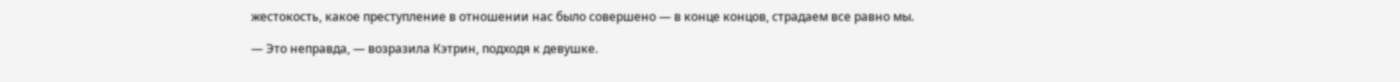жестокость, какое преступление в отношении нас было совершено — в конце концов, страдаем все равно мы.

— Это неправда, — возразила Кэтрин, подходя к девушке.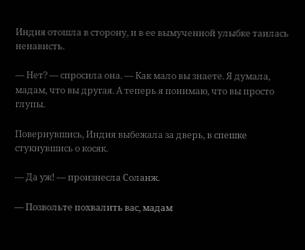Индия отошла в сторону, и в ее вымученной улыбке таилась ненависть.

— Нет? — спросила она. — Как мало вы знаете. Я думала, мадам, что вы другая. А теперь я понимаю, что вы просто глупы.

Повернувшись, Индия выбежала за дверь, в спешке стукнувшись о косяк.

— Да уж! — произнесла Соланж.

— Позвольте похвалить вас, мадам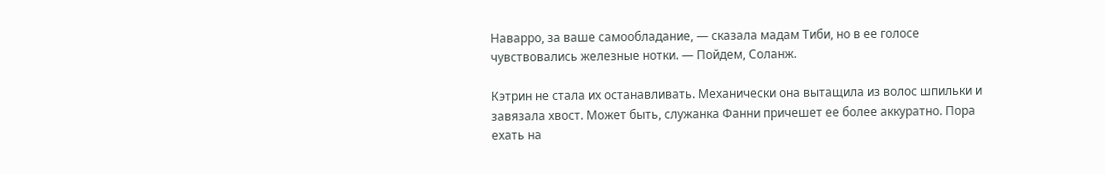Наварро, за ваше самообладание, — сказала мадам Тиби, но в ее голосе чувствовались железные нотки. — Пойдем, Соланж.

Кэтрин не стала их останавливать. Механически она вытащила из волос шпильки и завязала хвост. Может быть, служанка Фанни причешет ее более аккуратно. Пора ехать на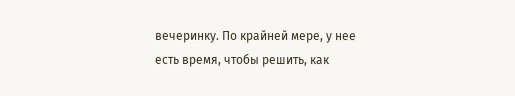вечеринку. По крайней мере, у нее есть время, чтобы решить, как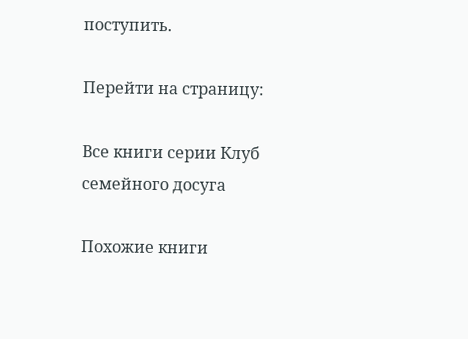поступить.

Перейти на страницу:

Все книги серии Клуб семейного досуга

Похожие книги